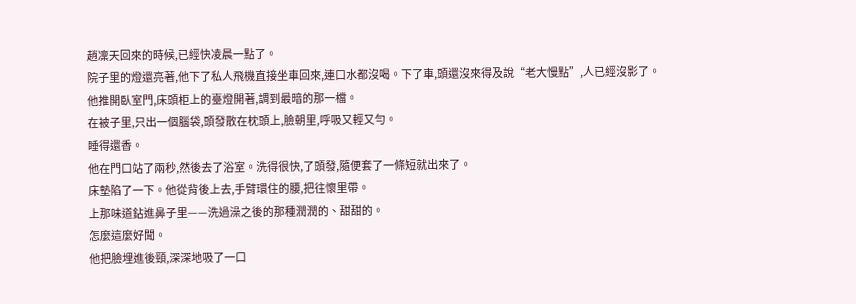趙凜天回來的時候,已經快凌晨一點了。
院子里的燈還亮著,他下了私人飛機直接坐車回來,連口水都沒喝。下了車,頭還沒來得及說“老大慢點”,人已經沒影了。
他推開臥室門,床頭柜上的臺燈開著,調到最暗的那一檔。
在被子里,只出一個腦袋,頭發散在枕頭上,臉朝里,呼吸又輕又勻。
睡得還香。
他在門口站了兩秒,然後去了浴室。洗得很快,了頭發,隨便套了一條短就出來了。
床墊陷了一下。他從背後上去,手臂環住的腰,把往懷里帶。
上那味道鉆進鼻子里——洗過澡之後的那種潤潤的、甜甜的。
怎麼這麼好聞。
他把臉埋進後頸,深深地吸了一口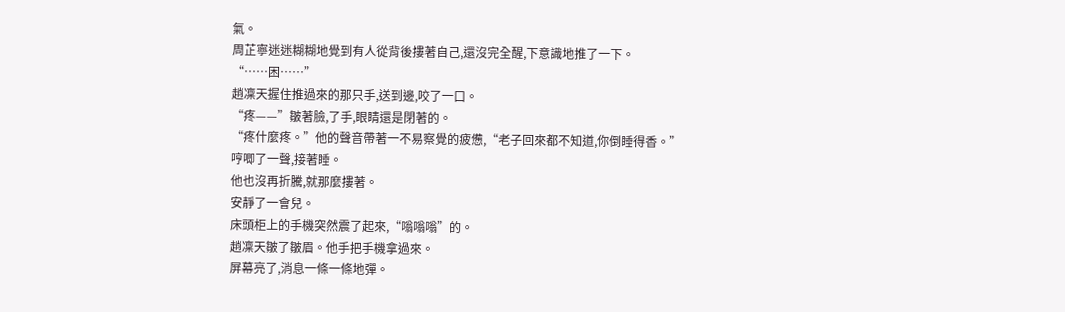氣。
周芷寧迷迷糊糊地覺到有人從背後摟著自己,還沒完全醒,下意識地推了一下。
“……困……”
趙凜天握住推過來的那只手,送到邊,咬了一口。
“疼——”皺著臉,了手,眼睛還是閉著的。
“疼什麼疼。”他的聲音帶著一不易察覺的疲憊,“老子回來都不知道,你倒睡得香。”
哼唧了一聲,接著睡。
他也沒再折騰,就那麼摟著。
安靜了一會兒。
床頭柜上的手機突然震了起來,“嗡嗡嗡”的。
趙凜天皺了皺眉。他手把手機拿過來。
屏幕亮了,消息一條一條地彈。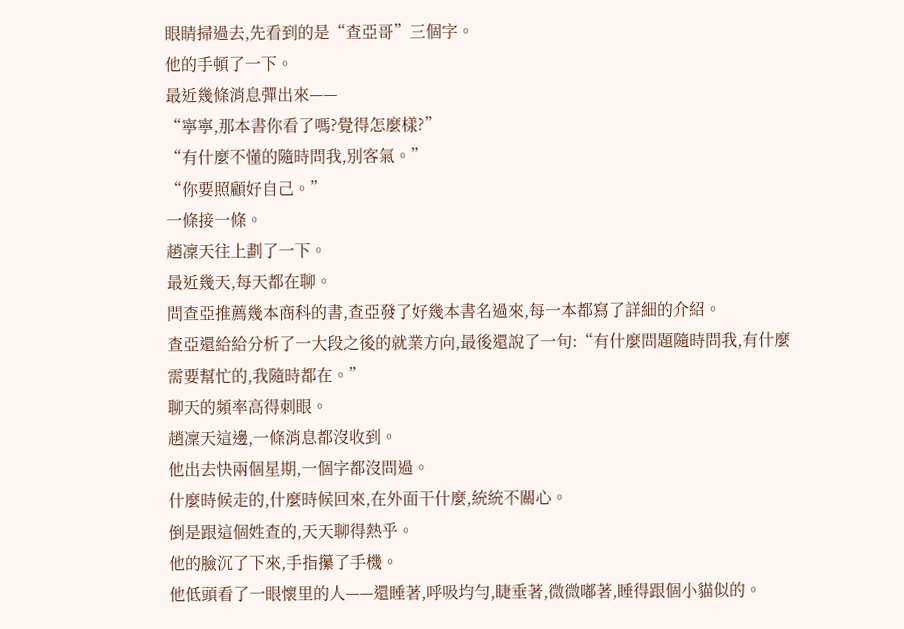眼睛掃過去,先看到的是“查亞哥”三個字。
他的手頓了一下。
最近幾條消息彈出來——
“寧寧,那本書你看了嗎?覺得怎麼樣?”
“有什麼不懂的隨時問我,別客氣。”
“你要照顧好自己。”
一條接一條。
趙凜天往上劃了一下。
最近幾天,每天都在聊。
問查亞推薦幾本商科的書,查亞發了好幾本書名過來,每一本都寫了詳細的介紹。
查亞還給給分析了一大段之後的就業方向,最後還說了一句:“有什麼問題隨時問我,有什麼需要幫忙的,我隨時都在。”
聊天的頻率高得刺眼。
趙凜天這邊,一條消息都沒收到。
他出去快兩個星期,一個字都沒問過。
什麼時候走的,什麼時候回來,在外面干什麼,統統不關心。
倒是跟這個姓查的,天天聊得熱乎。
他的臉沉了下來,手指攥了手機。
他低頭看了一眼懷里的人——還睡著,呼吸均勻,睫垂著,微微嘟著,睡得跟個小貓似的。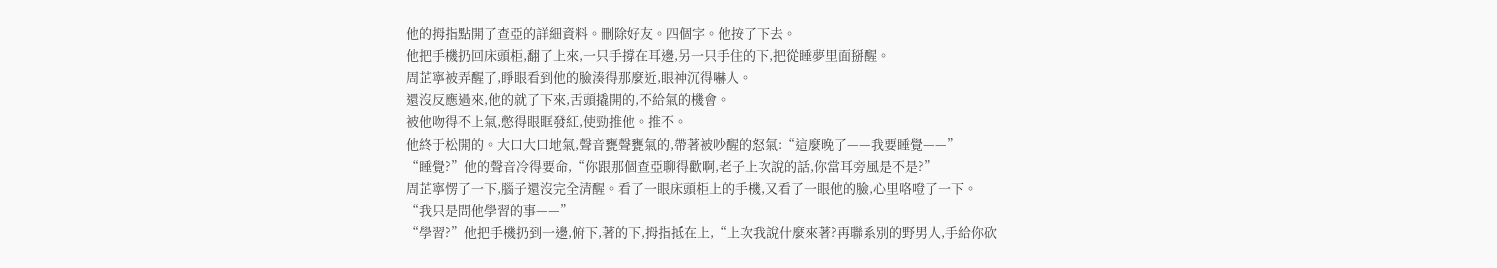他的拇指點開了查亞的詳細資料。刪除好友。四個字。他按了下去。
他把手機扔回床頭柜,翻了上來,一只手撐在耳邊,另一只手住的下,把從睡夢里面掰醒。
周芷寧被弄醒了,睜眼看到他的臉湊得那麼近,眼神沉得嚇人。
還沒反應過來,他的就了下來,舌頭撬開的,不給氣的機會。
被他吻得不上氣,憋得眼眶發紅,使勁推他。推不。
他終于松開的。大口大口地氣,聲音甕聲甕氣的,帶著被吵醒的怒氣:“這麼晚了——我要睡覺——”
“睡覺?”他的聲音冷得要命,“你跟那個查亞聊得歡啊,老子上次說的話,你當耳旁風是不是?”
周芷寧愣了一下,腦子還沒完全清醒。看了一眼床頭柜上的手機,又看了一眼他的臉,心里咯噔了一下。
“我只是問他學習的事——”
“學習?”他把手機扔到一邊,俯下,著的下,拇指抵在上,“上次我說什麼來著?再聯系別的野男人,手給你砍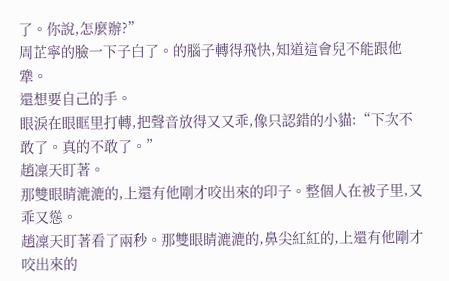了。你說,怎麼辦?”
周芷寧的臉一下子白了。的腦子轉得飛快,知道這會兒不能跟他犟。
還想要自己的手。
眼淚在眼眶里打轉,把聲音放得又又乖,像只認錯的小貓:“下次不敢了。真的不敢了。”
趙凜天盯著。
那雙眼睛漉漉的,上還有他剛才咬出來的印子。整個人在被子里,又乖又慫。
趙凜天盯著看了兩秒。那雙眼睛漉漉的,鼻尖紅紅的,上還有他剛才咬出來的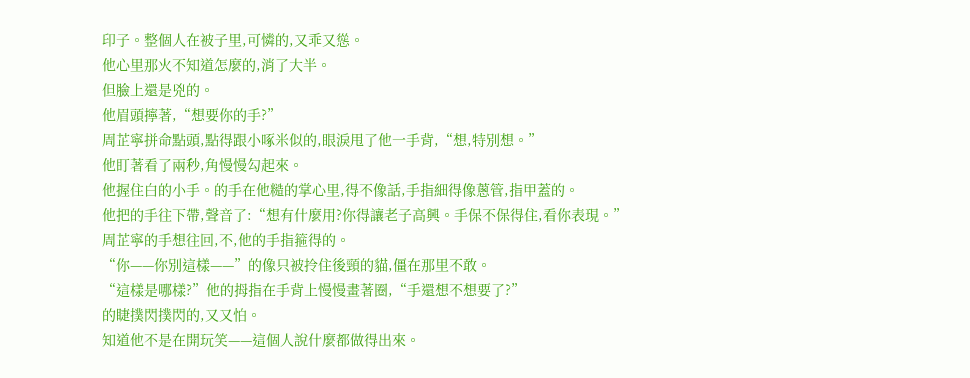印子。整個人在被子里,可憐的,又乖又慫。
他心里那火不知道怎麼的,消了大半。
但臉上還是兇的。
他眉頭擰著,“想要你的手?”
周芷寧拼命點頭,點得跟小啄米似的,眼淚甩了他一手背,“想,特別想。”
他盯著看了兩秒,角慢慢勾起來。
他握住白的小手。的手在他糙的掌心里,得不像話,手指細得像蔥管,指甲蓋的。
他把的手往下帶,聲音了:“想有什麼用?你得讓老子高興。手保不保得住,看你表現。”
周芷寧的手想往回,不,他的手指箍得的。
“你——你別這樣——”的像只被拎住後頸的貓,僵在那里不敢。
“這樣是哪樣?”他的拇指在手背上慢慢畫著圈,“手還想不想要了?”
的睫撲閃撲閃的,又又怕。
知道他不是在開玩笑——這個人說什麼都做得出來。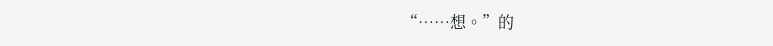“……想。”的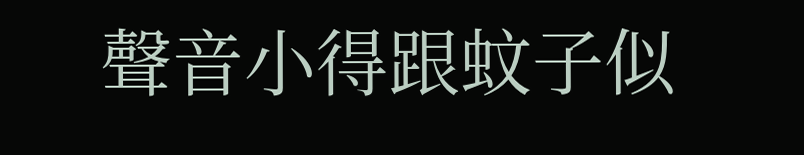聲音小得跟蚊子似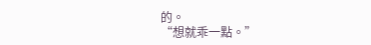的。
“想就乖一點。”